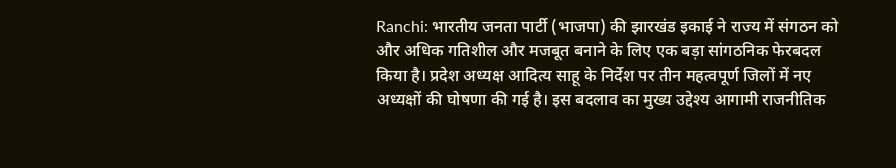Ranchi: भारतीय जनता पार्टी (भाजपा) की झारखंड इकाई ने राज्य में संगठन को और अधिक गतिशील और मजबूत बनाने के लिए एक बड़ा सांगठनिक फेरबदल किया है। प्रदेश अध्यक्ष आदित्य साहू के निर्देश पर तीन महत्वपूर्ण जिलों में नए अध्यक्षों की घोषणा की गई है। इस बदलाव का मुख्य उद्देश्य आगामी राजनीतिक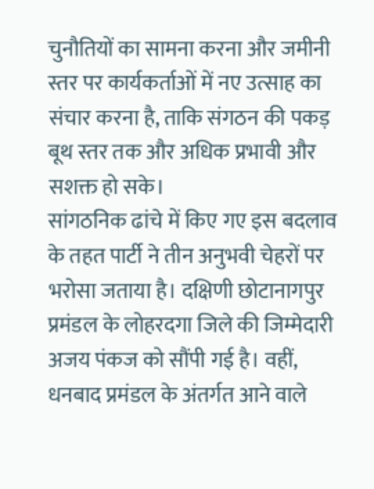चुनौतियों का सामना करना और जमीनी स्तर पर कार्यकर्ताओं में नए उत्साह का संचार करना है, ताकि संगठन की पकड़ बूथ स्तर तक और अधिक प्रभावी और सशक्त हो सके।
सांगठनिक ढांचे में किए गए इस बदलाव के तहत पार्टी ने तीन अनुभवी चेहरों पर भरोसा जताया है। दक्षिणी छोटानागपुर प्रमंडल के लोहरदगा जिले की जिम्मेदारी अजय पंकज को सौंपी गई है। वहीं, धनबाद प्रमंडल के अंतर्गत आने वाले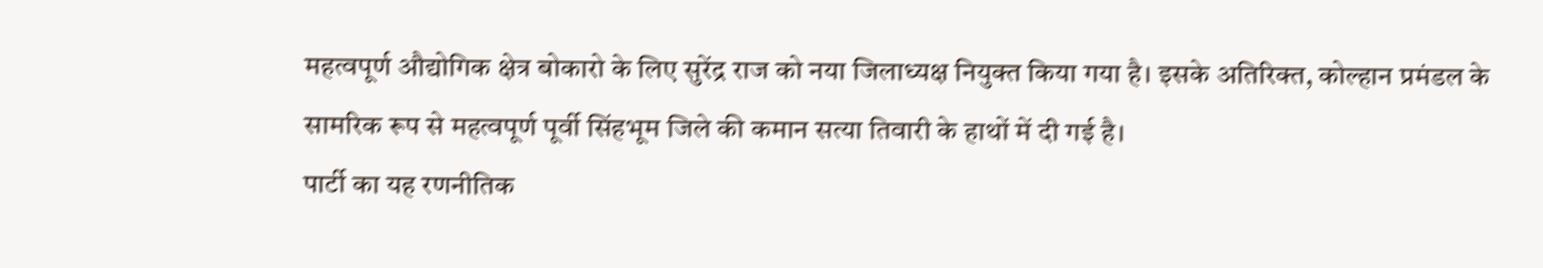महत्वपूर्ण औद्योगिक क्षेत्र बोकारो के लिए सुरेंद्र राज को नया जिलाध्यक्ष नियुक्त किया गया है। इसके अतिरिक्त, कोल्हान प्रमंडल के सामरिक रूप से महत्वपूर्ण पूर्वी सिंहभूम जिले की कमान सत्या तिवारी के हाथों में दी गई है।
पार्टी का यह रणनीतिक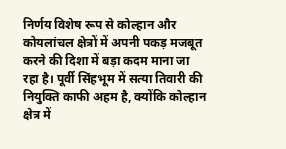निर्णय विशेष रूप से कोल्हान और कोयलांचल क्षेत्रों में अपनी पकड़ मजबूत करने की दिशा में बड़ा कदम माना जा रहा है। पूर्वी सिंहभूम में सत्या तिवारी की नियुक्ति काफी अहम है, क्योंकि कोल्हान क्षेत्र में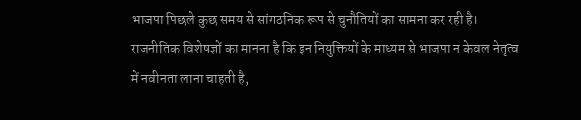भाजपा पिछले कुछ समय से सांगठनिक रूप से चुनौतियों का सामना कर रही है। राजनीतिक विशेषज्ञों का मानना है कि इन नियुक्तियों के माध्यम से भाजपा न केवल नेतृत्व में नवीनता लाना चाहती है,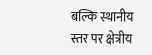बल्कि स्थानीय स्तर पर क्षेत्रीय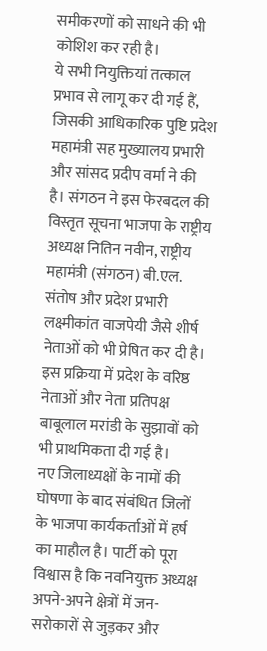समीकरणों को साधने की भी कोशिश कर रही है।
ये सभी नियुक्तियां तत्काल प्रभाव से लागू कर दी गई हैं, जिसकी आधिकारिक पुष्टि प्रदेश महामंत्री सह मुख्यालय प्रभारी और सांसद प्रदीप वर्मा ने की है। संगठन ने इस फेरबदल की विस्तृत सूचना भाजपा के राष्ट्रीय अध्यक्ष नितिन नवीन, राष्ट्रीय महामंत्री (संगठन) बी.एल. संतोष और प्रदेश प्रभारी लक्ष्मीकांत वाजपेयी जैसे शीर्ष नेताओं को भी प्रेषित कर दी है। इस प्रक्रिया में प्रदेश के वरिष्ठ नेताओं और नेता प्रतिपक्ष बाबूलाल मरांडी के सुझावों को भी प्राथमिकता दी गई है।
नए जिलाध्यक्षों के नामों की घोषणा के बाद संबंधित जिलों के भाजपा कार्यकर्ताओं में हर्ष का माहौल है। पार्टी को पूरा विश्वास है कि नवनियुक्त अध्यक्ष अपने-अपने क्षेत्रों में जन-सरोकारों से जुड़कर और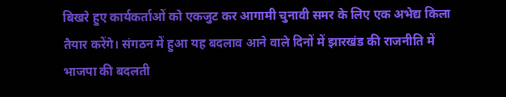बिखरे हुए कार्यकर्ताओं को एकजुट कर आगामी चुनावी समर के लिए एक अभेद्य किला तैयार करेंगे। संगठन में हुआ यह बदलाव आने वाले दिनों में झारखंड की राजनीति में भाजपा की बदलती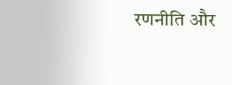रणनीति और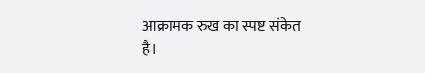आक्रामक रुख का स्पष्ट संकेत है।